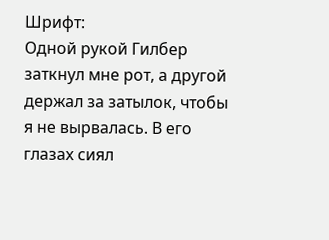Шрифт:
Одной рукой Гилбер заткнул мне рот, а другой держал за затылок, чтобы я не вырвалась. В его глазах сиял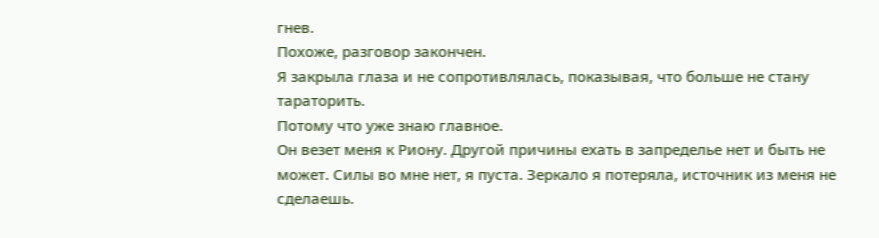гнев.
Похоже, разговор закончен.
Я закрыла глаза и не сопротивлялась, показывая, что больше не стану тараторить.
Потому что уже знаю главное.
Он везет меня к Риону. Другой причины ехать в запределье нет и быть не может. Силы во мне нет, я пуста. Зеркало я потеряла, источник из меня не сделаешь.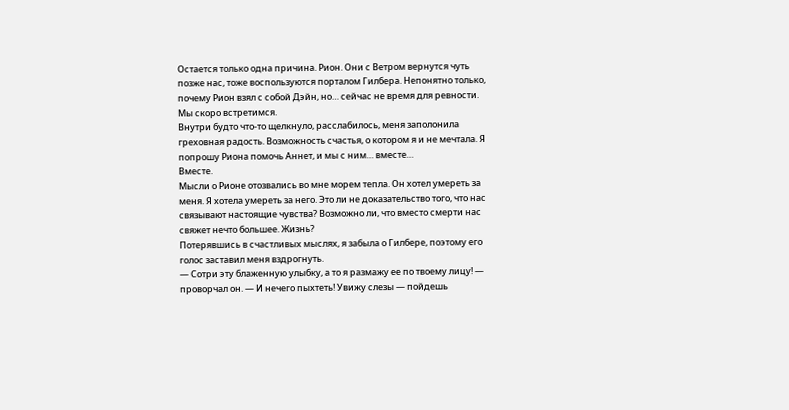Остается только одна причина. Рион. Они с Ветром вернутся чуть позже нас, тоже воспользуются порталом Гилбера. Непонятно только, почему Рион взял с собой Дэйн, но… сейчас не время для ревности.
Мы скоро встретимся.
Внутри будто что-то щелкнуло, расслабилось, меня заполонила греховная радость. Возможность счастья, о котором я и не мечтала. Я попрошу Риона помочь Аннет, и мы с ним… вместе…
Вместе.
Мысли о Рионе отозвались во мне морем тепла. Он хотел умереть за меня. Я хотела умереть за него. Это ли не доказательство того, что нас связывают настоящие чувства? Возможно ли, что вместо смерти нас свяжет нечто большее. Жизнь?
Потерявшись в счастливых мыслях, я забыла о Гилбере, поэтому его голос заставил меня вздрогнуть.
— Сотри эту блаженную улыбку, а то я размажу ее по твоему лицу! — проворчал он. — И нечего пыхтеть! Увижу слезы — пойдешь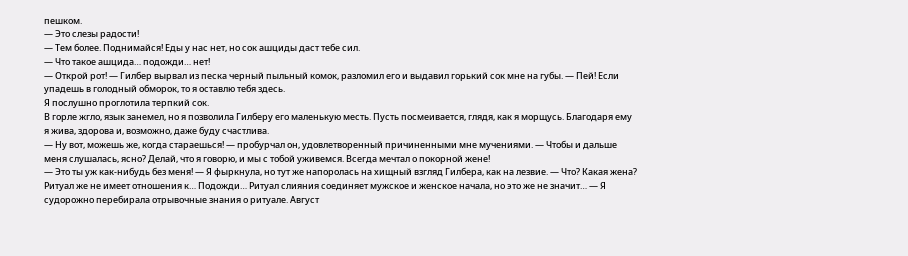пешком.
— Это слезы радости!
— Тем более. Поднимайся! Еды у нас нет, но сок ашциды даст тебе сил.
— Что такое ашцида… подожди… нет!
— Открой рот! — Гилбер вырвал из песка черный пыльный комок, разломил его и выдавил горький сок мне на губы. — Пей! Если упадешь в голодный обморок, то я оставлю тебя здесь.
Я послушно проглотила терпкий сок.
В горле жгло, язык занемел, но я позволила Гилберу его маленькую месть. Пусть посмеивается, глядя, как я морщусь. Благодаря ему я жива, здорова и, возможно, даже буду счастлива.
— Ну вот, можешь же, когда стараешься! — пробурчал он, удовлетворенный причиненными мне мучениями. — Чтобы и дальше меня слушалась, ясно? Делай, что я говорю, и мы с тобой уживемся. Всегда мечтал о покорной жене!
— Это ты уж как-нибудь без меня! — Я фыркнула, но тут же напоролась на хищный взгляд Гилбера, как на лезвие. — Что? Какая жена? Ритуал же не имеет отношения к… Подожди… Ритуал слияния соединяет мужское и женское начала, но это же не значит… — Я судорожно перебирала отрывочные знания о ритуале. Август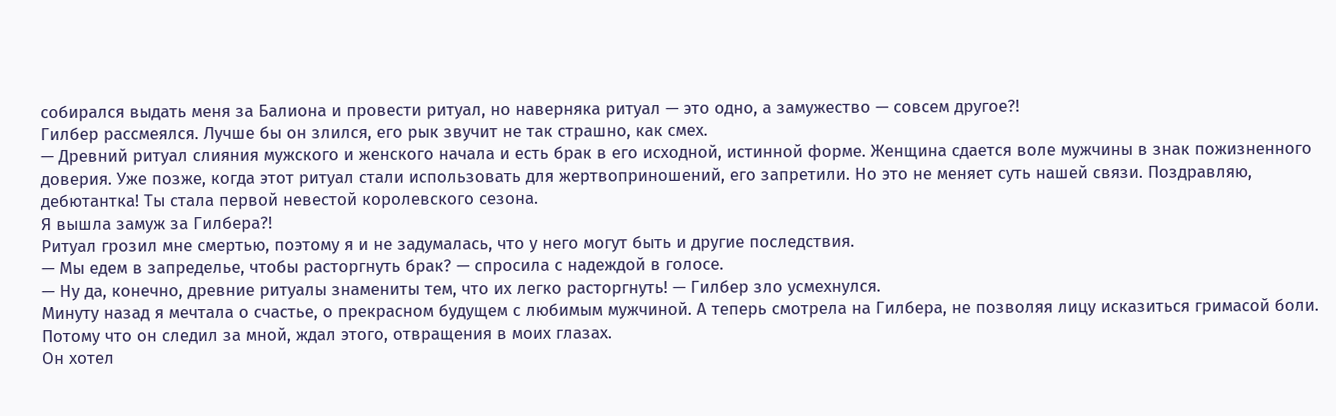собирался выдать меня за Балиона и провести ритуал, но наверняка ритуал — это одно, а замужество — совсем другое?!
Гилбер рассмеялся. Лучше бы он злился, его рык звучит не так страшно, как смех.
— Древний ритуал слияния мужского и женского начала и есть брак в его исходной, истинной форме. Женщина сдается воле мужчины в знак пожизненного доверия. Уже позже, когда этот ритуал стали использовать для жертвоприношений, его запретили. Но это не меняет суть нашей связи. Поздравляю, дебютантка! Ты стала первой невестой королевского сезона.
Я вышла замуж за Гилбера?!
Ритуал грозил мне смертью, поэтому я и не задумалась, что у него могут быть и другие последствия.
— Мы едем в запределье, чтобы расторгнуть брак? — спросила с надеждой в голосе.
— Ну да, конечно, древние ритуалы знамениты тем, что их легко расторгнуть! — Гилбер зло усмехнулся.
Минуту назад я мечтала о счастье, о прекрасном будущем с любимым мужчиной. А теперь смотрела на Гилбера, не позволяя лицу исказиться гримасой боли. Потому что он следил за мной, ждал этого, отвращения в моих глазах.
Он хотел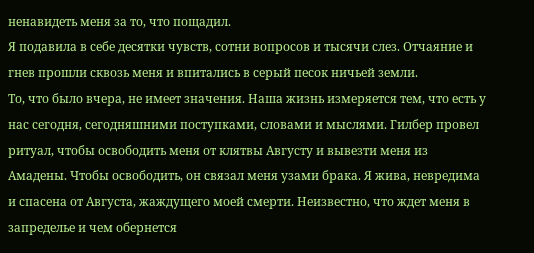ненавидеть меня за то, что пощадил.
Я подавила в себе десятки чувств, сотни вопросов и тысячи слез. Отчаяние и гнев прошли сквозь меня и впитались в серый песок ничьей земли.
То, что было вчера, не имеет значения. Наша жизнь измеряется тем, что есть у нас сегодня, сегодняшними поступками, словами и мыслями. Гилбер провел ритуал, чтобы освободить меня от клятвы Августу и вывезти меня из Амадены. Чтобы освободить, он связал меня узами брака. Я жива, невредима и спасена от Августа, жаждущего моей смерти. Неизвестно, что ждет меня в запределье и чем обернется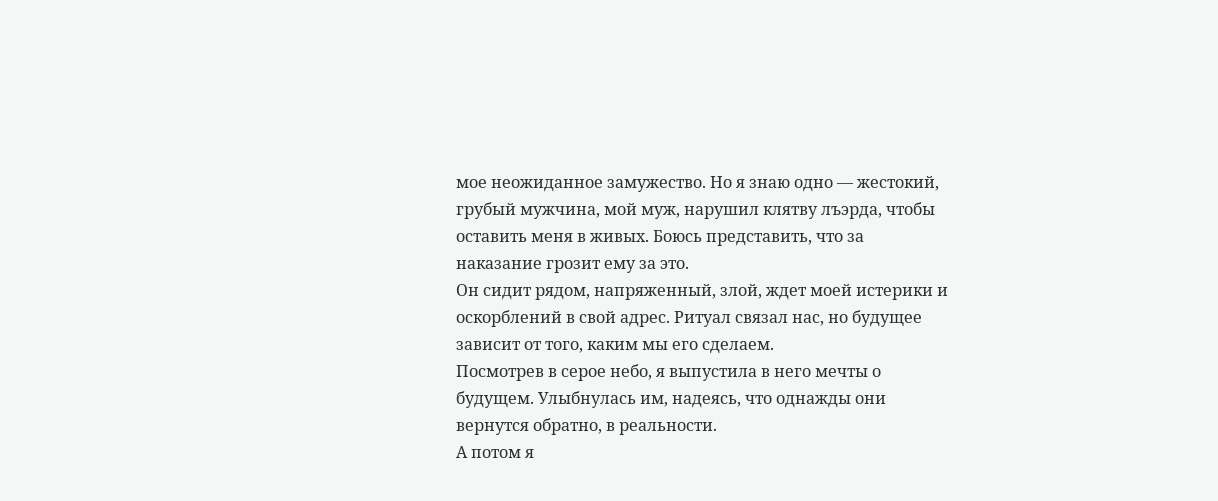мое неожиданное замужество. Но я знаю одно — жестокий, грубый мужчина, мой муж, нарушил клятву лъэрда, чтобы оставить меня в живых. Боюсь представить, что за наказание грозит ему за это.
Он сидит рядом, напряженный, злой, ждет моей истерики и оскорблений в свой адрес. Ритуал связал нас, но будущее зависит от того, каким мы его сделаем.
Посмотрев в серое небо, я выпустила в него мечты о будущем. Улыбнулась им, надеясь, что однажды они вернутся обратно, в реальности.
А потом я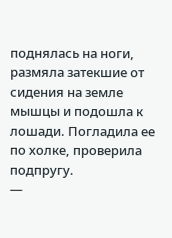поднялась на ноги, размяла затекшие от сидения на земле мышцы и подошла к лошади. Погладила ее по холке, проверила подпругу.
—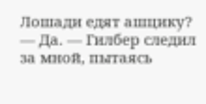Лошади едят ашцику?
— Да. — Гилбер следил за мной, пытаясь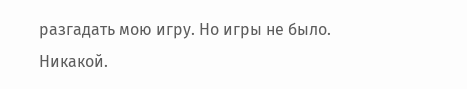разгадать мою игру. Но игры не было. Никакой.